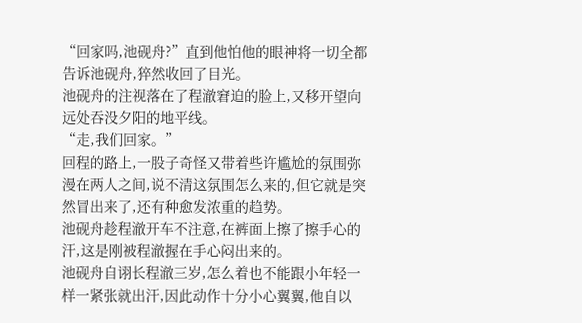“回家吗,池砚舟?”直到他怕他的眼神将一切全都告诉池砚舟,猝然收回了目光。
池砚舟的注视落在了程澈窘迫的脸上,又移开望向远处吞没夕阳的地平线。
“走,我们回家。”
回程的路上,一股子奇怪又带着些许尴尬的氛围弥漫在两人之间,说不清这氛围怎么来的,但它就是突然冒出来了,还有种愈发浓重的趋势。
池砚舟趁程澈开车不注意,在裤面上擦了擦手心的汗,这是刚被程澈握在手心闷出来的。
池砚舟自诩长程澈三岁,怎么着也不能跟小年轻一样一紧张就出汗,因此动作十分小心翼翼,他自以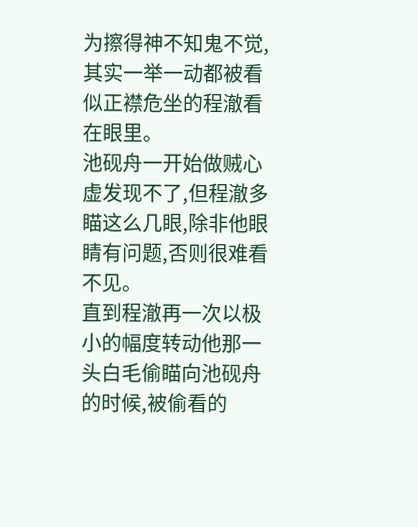为擦得神不知鬼不觉,其实一举一动都被看似正襟危坐的程澈看在眼里。
池砚舟一开始做贼心虚发现不了,但程澈多瞄这么几眼,除非他眼睛有问题,否则很难看不见。
直到程澈再一次以极小的幅度转动他那一头白毛偷瞄向池砚舟的时候,被偷看的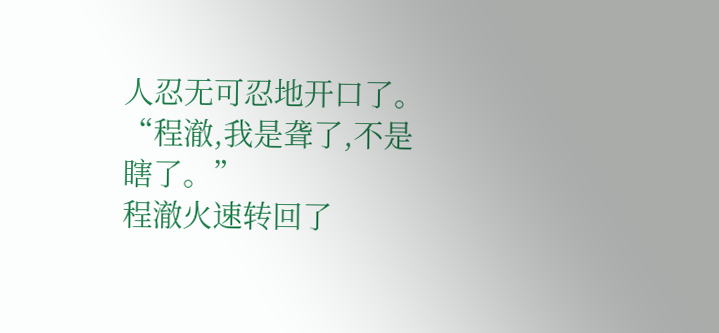人忍无可忍地开口了。
“程澈,我是聋了,不是瞎了。”
程澈火速转回了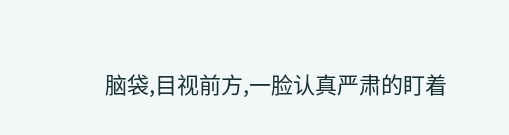脑袋,目视前方,一脸认真严肃的盯着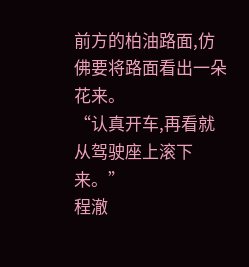前方的柏油路面,仿佛要将路面看出一朵花来。
“认真开车,再看就从驾驶座上滚下来。”
程澈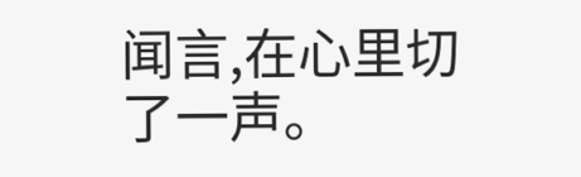闻言,在心里切了一声。